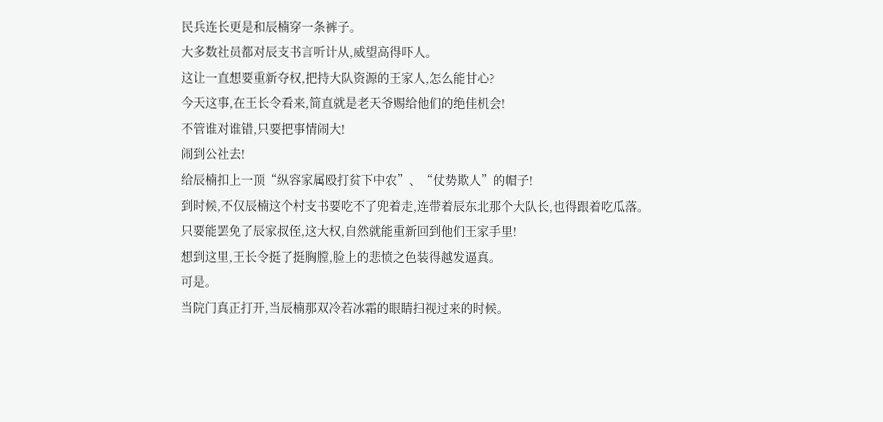民兵连长更是和辰楠穿一条裤子。
大多数社员都对辰支书言听计从,威望高得吓人。
这让一直想要重新夺权,把持大队资源的王家人,怎么能甘心?
今天这事,在王长令看来,简直就是老天爷赐给他们的绝佳机会!
不管谁对谁错,只要把事情闹大!
闹到公社去!
给辰楠扣上一顶“纵容家属殴打贫下中农”、“仗势欺人”的帽子!
到时候,不仅辰楠这个村支书要吃不了兜着走,连带着辰东北那个大队长,也得跟着吃瓜落。
只要能罢免了辰家叔侄,这大权,自然就能重新回到他们王家手里!
想到这里,王长令挺了挺胸膛,脸上的悲愤之色装得越发逼真。
可是。
当院门真正打开,当辰楠那双冷若冰霜的眼睛扫视过来的时候。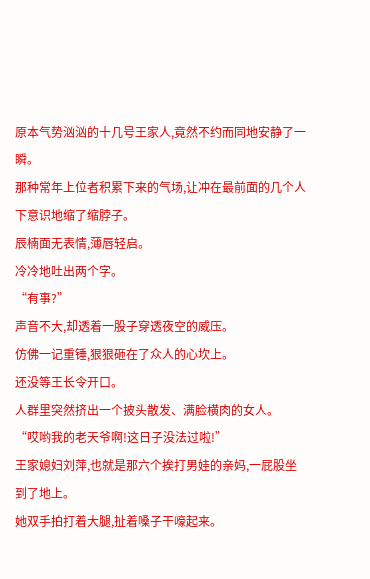原本气势汹汹的十几号王家人,竟然不约而同地安静了一瞬。
那种常年上位者积累下来的气场,让冲在最前面的几个人下意识地缩了缩脖子。
辰楠面无表情,薄唇轻启。
冷冷地吐出两个字。
“有事?”
声音不大,却透着一股子穿透夜空的威压。
仿佛一记重锤,狠狠砸在了众人的心坎上。
还没等王长令开口。
人群里突然挤出一个披头散发、满脸横肉的女人。
“哎哟我的老天爷啊!这日子没法过啦!”
王家媳妇刘萍,也就是那六个挨打男娃的亲妈,一屁股坐到了地上。
她双手拍打着大腿,扯着嗓子干嚎起来。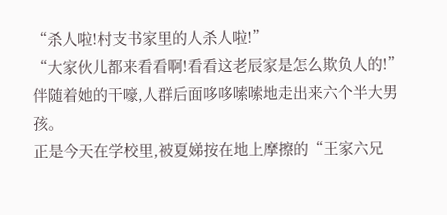“杀人啦!村支书家里的人杀人啦!”
“大家伙儿都来看看啊!看看这老辰家是怎么欺负人的!”
伴随着她的干嚎,人群后面哆哆嗦嗦地走出来六个半大男孩。
正是今天在学校里,被夏娣按在地上摩擦的“王家六兄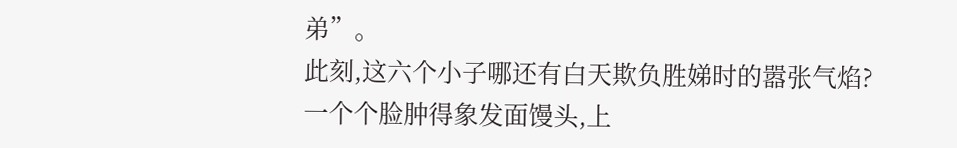弟”。
此刻,这六个小子哪还有白天欺负胜娣时的嚣张气焰?
一个个脸肿得象发面馒头,上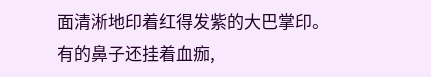面清淅地印着红得发紫的大巴掌印。
有的鼻子还挂着血痂,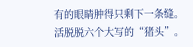有的眼睛肿得只剩下一条缝。
活脱脱六个大写的“猪头”。